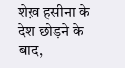शेख़ हसीना के देश छोड़ने के बाद,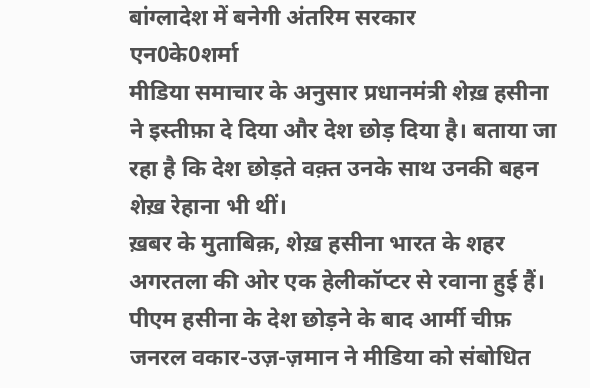बांग्लादेश में बनेगी अंतरिम सरकार
एन0के0शर्मा
मीडिया समाचार के अनुसार प्रधानमंत्री शेख़ हसीना ने इस्तीफ़ा दे दिया और देश छोड़ दिया है। बताया जा रहा है कि देश छोड़ते वक़्त उनके साथ उनकी बहन शेख़ रेहाना भी थीं।
ख़बर के मुताबिक़, शेख़ हसीना भारत के शहर अगरतला की ओर एक हेलीकॉप्टर से रवाना हुई हैं।
पीएम हसीना के देश छोड़ने के बाद आर्मी चीफ़ जनरल वकार-उज़-ज़मान ने मीडिया को संबोधित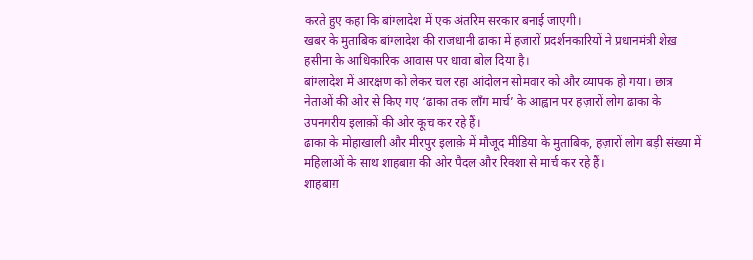करते हुए कहा कि बांग्लादेश में एक अंतरिम सरकार बनाई जाएगी।
खबर के मुताबिक बांग्लादेश की राजधानी ढाका में हजारों प्रदर्शनकारियों ने प्रधानमंत्री शेख़ हसीना के आधिकारिक आवास पर धावा बोल दिया है।
बांग्लादेश में आरक्षण को लेकर चल रहा आंदोलन सोमवार को और व्यापक हो गया। छात्र नेताओं की ओर से किए गए ‘ढाका तक लॉंग मार्च’ के आह्वान पर हज़ारों लोग ढाका के उपनगरीय इलाक़ों की ओर कूच कर रहे हैं।
ढाका के मोहाखाली और मीरपुर इलाक़े में मौजूद मीडिया के मुताबिक, हज़ारों लोग बड़ी संख्या में महिलाओं के साथ शाहबाग़ की ओर पैदल और रिक्शा से मार्च कर रहे हैं।
शाहबाग़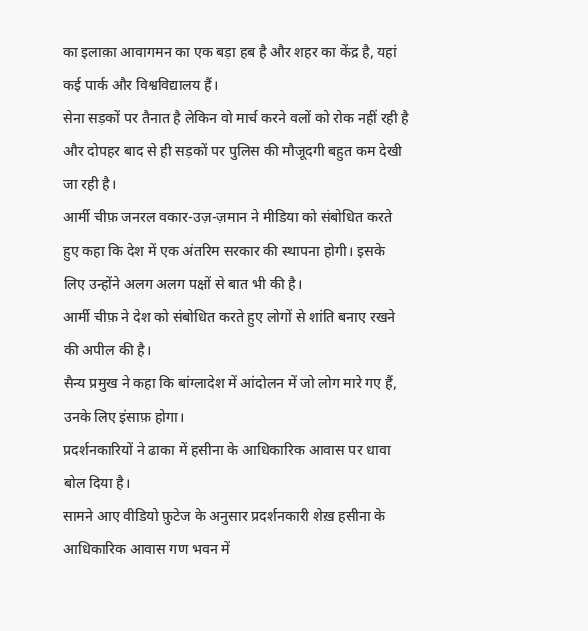का इलाक़ा आवागमन का एक बड़ा हब है और शहर का केंद्र है, यहां कई पार्क और विश्वविद्यालय हैं।
सेना सड़कों पर तैनात है लेकिन वो मार्च करने वलों को रोक नहीं रही है और दोपहर बाद से ही सड़कों पर पुलिस की मौजूदगी बहुत कम देखी जा रही है।
आर्मी चीफ़ जनरल वकार-उज़-ज़मान ने मीडिया को संबोधित करते हुए कहा कि देश में एक अंतरिम सरकार की स्थापना होगी। इसके लिए उन्होंने अलग अलग पक्षों से बात भी की है।
आर्मी चीफ़ ने देश को संबोधित करते हुए लोगों से शांति बनाए रखने की अपील की है।
सैन्य प्रमुख ने कहा कि बांग्लादेश में आंदोलन में जो लोग मारे गए हैं, उनके लिए इंसाफ़ होगा।
प्रदर्शनकारियों ने ढाका में हसीना के आधिकारिक आवास पर धावा बोल दिया है।
सामने आए वीडियो फ़ुटेज के अनुसार प्रदर्शनकारी शेख़ हसीना के आधिकारिक आवास गण भवन में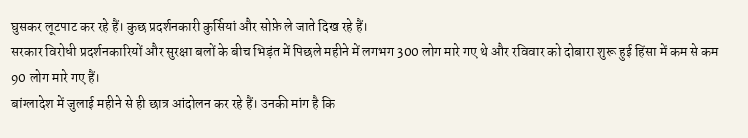घुसकर लूटपाट कर रहे हैं। कुछ प्रदर्शनकारी कुर्सियां और सोफ़े ले जाते दिख रहे हैं।
सरकार विरोधी प्रदर्शनकारियों और सुरक्षा बलों के बीच भिड़ंत में पिछले महीने में लगभग 300 लोग मारे गए थे और रविवार को दोबारा शुरू हुई हिंसा में कम से कम 90 लोग मारे गए हैं।
बांग्लादेश में जुलाई महीने से ही छात्र आंदोलन कर रहे हैं। उनकी मांग है कि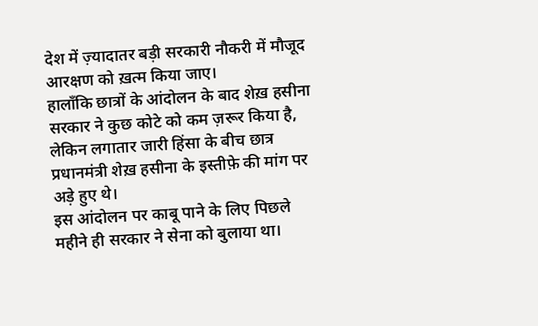देश में ज़्यादातर बड़ी सरकारी नौकरी में मौजूद आरक्षण को ख़त्म किया जाए।
हालाँकि छात्रों के आंदोलन के बाद शेख़ हसीना सरकार ने कुछ कोटे को कम ज़रूर किया है, लेकिन लगातार जारी हिंसा के बीच छात्र प्रधानमंत्री शेख़ हसीना के इस्तीफ़े की मांग पर अड़े हुए थे।
इस आंदोलन पर काबू पाने के लिए पिछले महीने ही सरकार ने सेना को बुलाया था।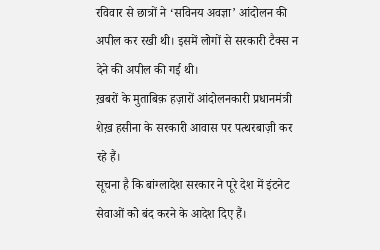रविवार से छात्रों ने ‘सविनय अवज्ञा’ आंदोलन की अपील कर रखी थी। इसमें लोगों से सरकारी टैक्स न देने की अपील की गई थी।
ख़बरों के मुताबिक़ हज़ारों आंदोलनकारी प्रधानमंत्री शेख़ हसीना के सरकारी आवास पर पत्थरबाज़ी कर रहे हैं।
सूचना है कि बांग्लादेश सरकार ने पूरे देश में इंटनेट सेवाओं को बंद करने के आदेश दिए हैं।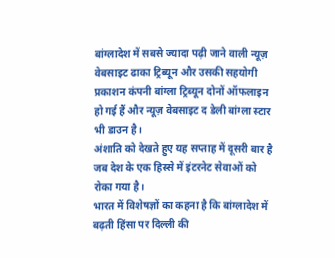बांग्लादेश में सबसे ज्यादा पढ़ी जाने वाली न्यूज़ वेबसाइट ढाका ट्रिब्यून और उसकी सहयोगी प्रकाशन कंपनी बांग्ला ट्रिब्यून दोनों ऑफलाइन हो गई हैं और न्यूज़ वेबसाइट द डेली बांग्ला स्टार भी डाउन है।
अंशाति को देखते हुए यह सप्ताह में दूसरी बार है जब देश के एक हिस्से में इंटरनेट सेवाओं को रोका गया है।
भारत में विशेषज्ञों का कहना है कि बांग्लादेश में बढ़ती हिंसा पर दिल्ली की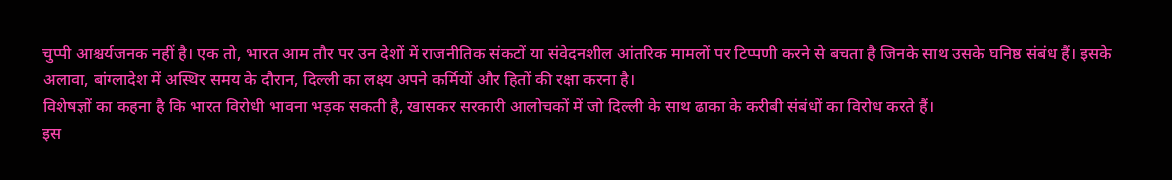चुप्पी आश्चर्यजनक नहीं है। एक तो, भारत आम तौर पर उन देशों में राजनीतिक संकटों या संवेदनशील आंतरिक मामलों पर टिप्पणी करने से बचता है जिनके साथ उसके घनिष्ठ संबंध हैं। इसके अलावा, बांग्लादेश में अस्थिर समय के दौरान, दिल्ली का लक्ष्य अपने कर्मियों और हितों की रक्षा करना है।
विशेषज्ञों का कहना है कि भारत विरोधी भावना भड़क सकती है, खासकर सरकारी आलोचकों में जो दिल्ली के साथ ढाका के करीबी संबंधों का विरोध करते हैं।
इस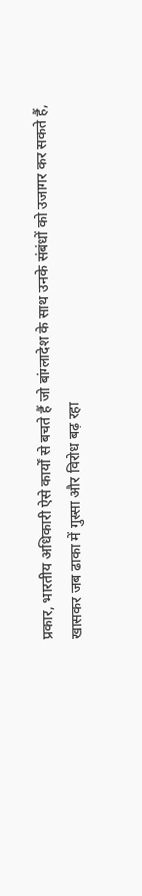प्रकार, भारतीय अधिकारी ऐसे कार्यों से बचते हैं जो बांग्लादेश के साथ उनके संबंधों को उजागर कर सकते हैं, खासकर जब ढाका में गुस्सा और विरोध बढ़ रहा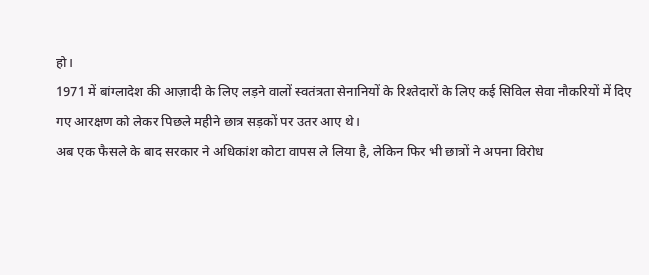हो।
1971 में बांग्लादेश की आज़ादी के लिए लड़ने वालों स्वतंत्रता सेनानियों के रिश्तेदारों के लिए कई सिविल सेवा नौकरियों में दिए गए आरक्षण को लेकर पिछले महीने छात्र सड़कों पर उतर आए थे।
अब एक फैसले के बाद सरकार ने अधिकांश कोटा वापस ले लिया है, लेकिन फिर भी छात्रों ने अपना विरोध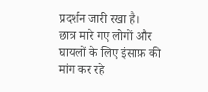प्रदर्शन जारी रखा है।
छात्र मारे गए लोगों और घायलों के लिए इंसाफ़ की मांग कर रहे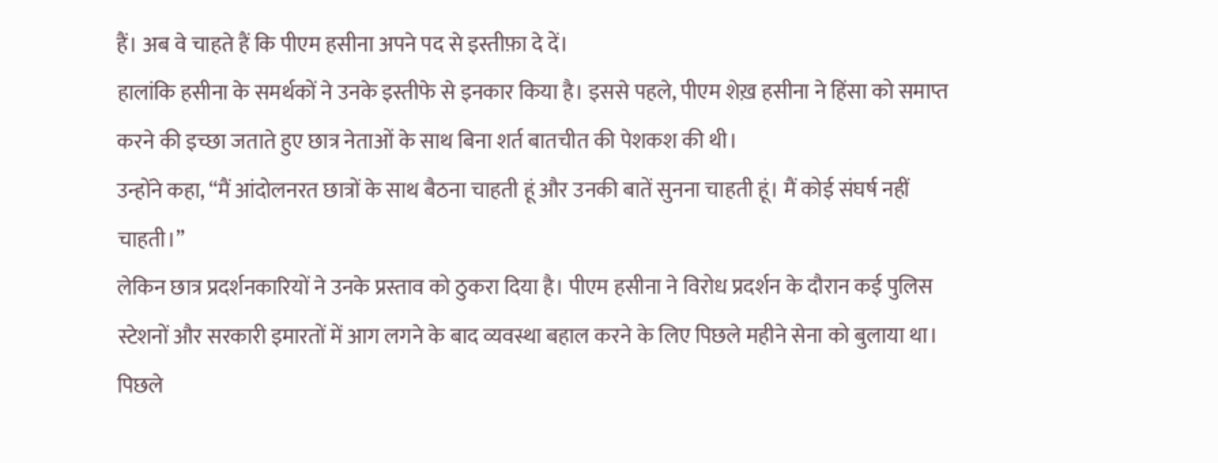हैं। अब वे चाहते हैं कि पीएम हसीना अपने पद से इस्तीफ़ा दे दें।
हालांकि हसीना के समर्थकों ने उनके इस्तीफे से इनकार किया है। इससे पहले, पीएम शेख़ हसीना ने हिंसा को समाप्त करने की इच्छा जताते हुए छात्र नेताओं के साथ बिना शर्त बातचीत की पेशकश की थी।
उन्होंने कहा, “मैं आंदोलनरत छात्रों के साथ बैठना चाहती हूं और उनकी बातें सुनना चाहती हूं। मैं कोई संघर्ष नहीं चाहती।”
लेकिन छात्र प्रदर्शनकारियों ने उनके प्रस्ताव को ठुकरा दिया है। पीएम हसीना ने विरोध प्रदर्शन के दौरान कई पुलिस स्टेशनों और सरकारी इमारतों में आग लगने के बाद व्यवस्था बहाल करने के लिए पिछले महीने सेना को बुलाया था।
पिछले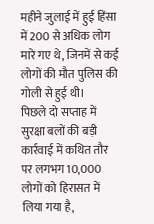महीने जुलाई में हुई हिंसा में 200 से अधिक लोग मारे गए थे, जिनमें से कई लोगों की मौत पुलिस की गोली से हुई थी।
पिछले दो सप्ताह में सुरक्षा बलों की बड़ी कार्रवाई में कथित तौर पर लगभग 10,000 लोगों को हिरासत में लिया गया है,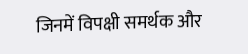जिनमें विपक्षी समर्थक और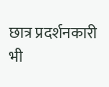छात्र प्रदर्शनकारी भी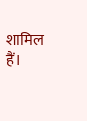शामिल हैं।